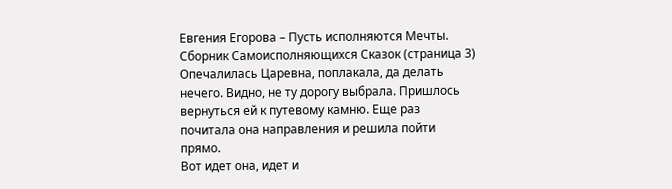Евгения Егорова – Пусть исполняются Мечты. Сборник Самоисполняющихся Сказок (страница 3)
Опечалилась Царевна, поплакала, да делать нечего. Видно, не ту дорогу выбрала. Пришлось вернуться ей к путевому камню. Еще раз почитала она направления и решила пойти прямо.
Вот идет она, идет и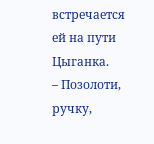встречается ей на пути Цыганка.
– Позолоти, ручку,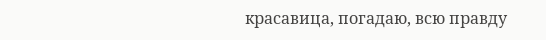красавица, погадаю, всю правду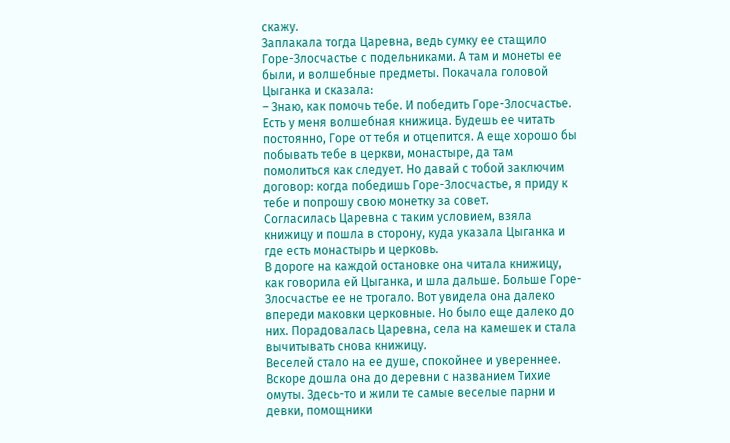скажу.
Заплакала тогда Царевна, ведь сумку ее стащило Горе-Злосчастье с подельниками. А там и монеты ее были, и волшебные предметы. Покачала головой Цыганка и сказала:
– Знаю, как помочь тебе. И победить Горе-Злосчастье. Есть у меня волшебная книжица. Будешь ее читать постоянно, Горе от тебя и отцепится. А еще хорошо бы побывать тебе в церкви, монастыре, да там помолиться как следует. Но давай с тобой заключим договор: когда победишь Горе-Злосчастье, я приду к тебе и попрошу свою монетку за совет.
Согласилась Царевна с таким условием, взяла книжицу и пошла в сторону, куда указала Цыганка и где есть монастырь и церковь.
В дороге на каждой остановке она читала книжицу, как говорила ей Цыганка, и шла дальше. Больше Горе-Злосчастье ее не трогало. Вот увидела она далеко впереди маковки церковные. Но было еще далеко до них. Порадовалась Царевна, села на камешек и стала вычитывать снова книжицу.
Веселей стало на ее душе, спокойнее и увереннее.
Вскоре дошла она до деревни с названием Тихие омуты. Здесь-то и жили те самые веселые парни и девки, помощники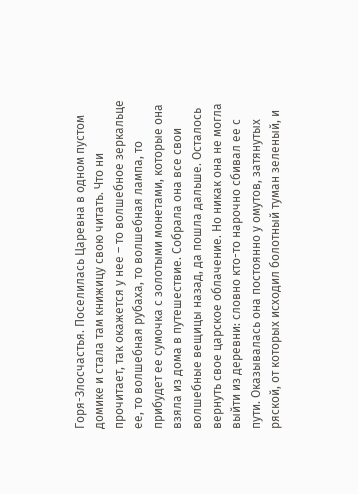Горя-Злосчастья. Поселилась Царевна в одном пустом домике и стала там книжицу свою читать. Что ни прочитает, так окажется у нее – то волшебное зеркальце ее, то волшебная рубаха, то волшебная лампа, то прибудет ее сумочка с золотыми монетами, которые она взяла из дома в путешествие. Собрала она все свои волшебные вещицы назад, да пошла дальше. Осталось вернуть свое царское облачение. Но никак она не могла выйти из деревни: словно кто-то нарочно сбивал ее с пути. Оказывалась она постоянно у омутов, затянутых ряской, от которых исходил болотный туман зеленый, и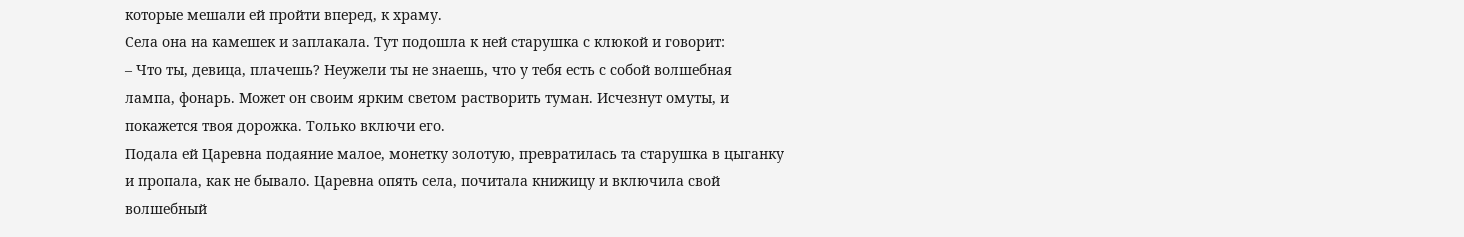которые мешали ей пройти вперед, к храму.
Села она на камешек и заплакала. Тут подошла к ней старушка с клюкой и говорит:
– Что ты, девица, плачешь? Неужели ты не знаешь, что у тебя есть с собой волшебная лампа, фонарь. Может он своим ярким светом растворить туман. Исчезнут омуты, и покажется твоя дорожка. Только включи его.
Подала ей Царевна подаяние малое, монетку золотую, превратилась та старушка в цыганку и пропала, как не бывало. Царевна опять села, почитала книжицу и включила свой волшебный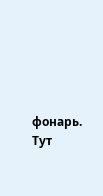фонарь. Тут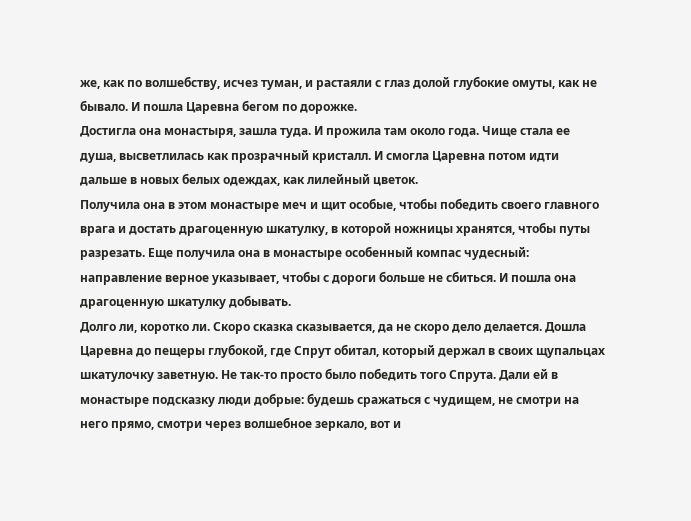же, как по волшебству, исчез туман, и растаяли с глаз долой глубокие омуты, как не бывало. И пошла Царевна бегом по дорожке.
Достигла она монастыря, зашла туда. И прожила там около года. Чище стала ее душа, высветлилась как прозрачный кристалл. И смогла Царевна потом идти дальше в новых белых одеждах, как лилейный цветок.
Получила она в этом монастыре меч и щит особые, чтобы победить своего главного врага и достать драгоценную шкатулку, в которой ножницы хранятся, чтобы путы разрезать. Еще получила она в монастыре особенный компас чудесный: направление верное указывает, чтобы с дороги больше не сбиться. И пошла она драгоценную шкатулку добывать.
Долго ли, коротко ли. Скоро сказка сказывается, да не скоро дело делается. Дошла Царевна до пещеры глубокой, где Спрут обитал, который держал в своих щупальцах шкатулочку заветную. Не так-то просто было победить того Спрута. Дали ей в монастыре подсказку люди добрые: будешь сражаться с чудищем, не смотри на него прямо, смотри через волшебное зеркало, вот и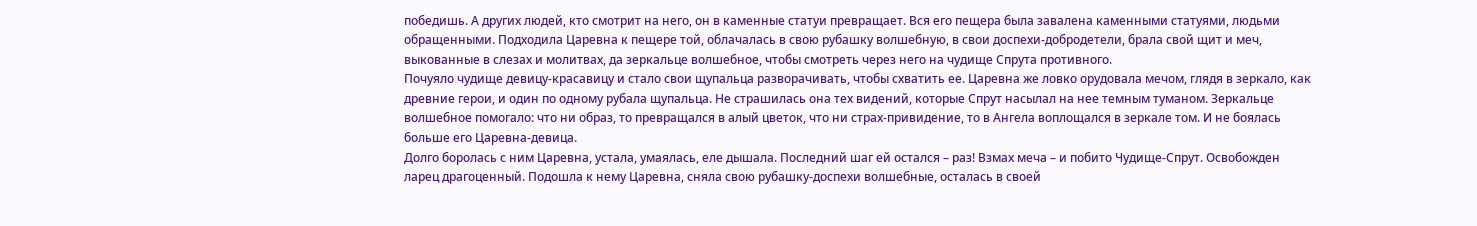победишь. А других людей, кто смотрит на него, он в каменные статуи превращает. Вся его пещера была завалена каменными статуями, людьми обращенными. Подходила Царевна к пещере той, облачалась в свою рубашку волшебную, в свои доспехи-добродетели, брала свой щит и меч, выкованные в слезах и молитвах, да зеркальце волшебное, чтобы смотреть через него на чудище Спрута противного.
Почуяло чудище девицу-красавицу и стало свои щупальца разворачивать, чтобы схватить ее. Царевна же ловко орудовала мечом, глядя в зеркало, как древние герои, и один по одному рубала щупальца. Не страшилась она тех видений, которые Спрут насылал на нее темным туманом. Зеркальце волшебное помогало: что ни образ, то превращался в алый цветок, что ни страх-привидение, то в Ангела воплощался в зеркале том. И не боялась больше его Царевна-девица.
Долго боролась с ним Царевна, устала, умаялась, еле дышала. Последний шаг ей остался – раз! Взмах меча – и побито Чудище-Спрут. Освобожден ларец драгоценный. Подошла к нему Царевна, сняла свою рубашку-доспехи волшебные, осталась в своей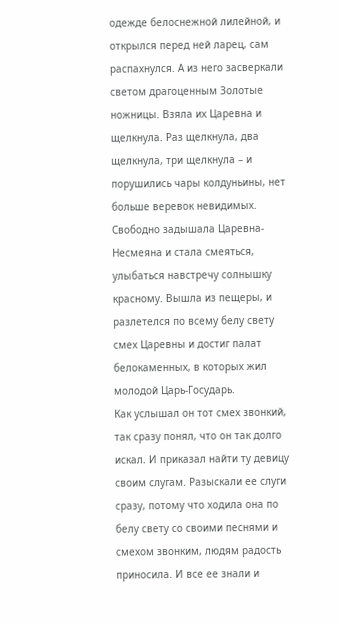одежде белоснежной лилейной, и открылся перед ней ларец, сам распахнулся. А из него засверкали светом драгоценным Золотые ножницы. Взяла их Царевна и щелкнула. Раз щелкнула, два щелкнула, три щелкнула – и порушились чары колдуньины, нет больше веревок невидимых. Свободно задышала Царевна-Несмеяна и стала смеяться, улыбаться навстречу солнышку красному. Вышла из пещеры, и разлетелся по всему белу свету смех Царевны и достиг палат белокаменных, в которых жил молодой Царь-Государь.
Как услышал он тот смех звонкий, так сразу понял, что он так долго искал. И приказал найти ту девицу своим слугам. Разыскали ее слуги сразу, потому что ходила она по белу свету со своими песнями и смехом звонким, людям радость приносила. И все ее знали и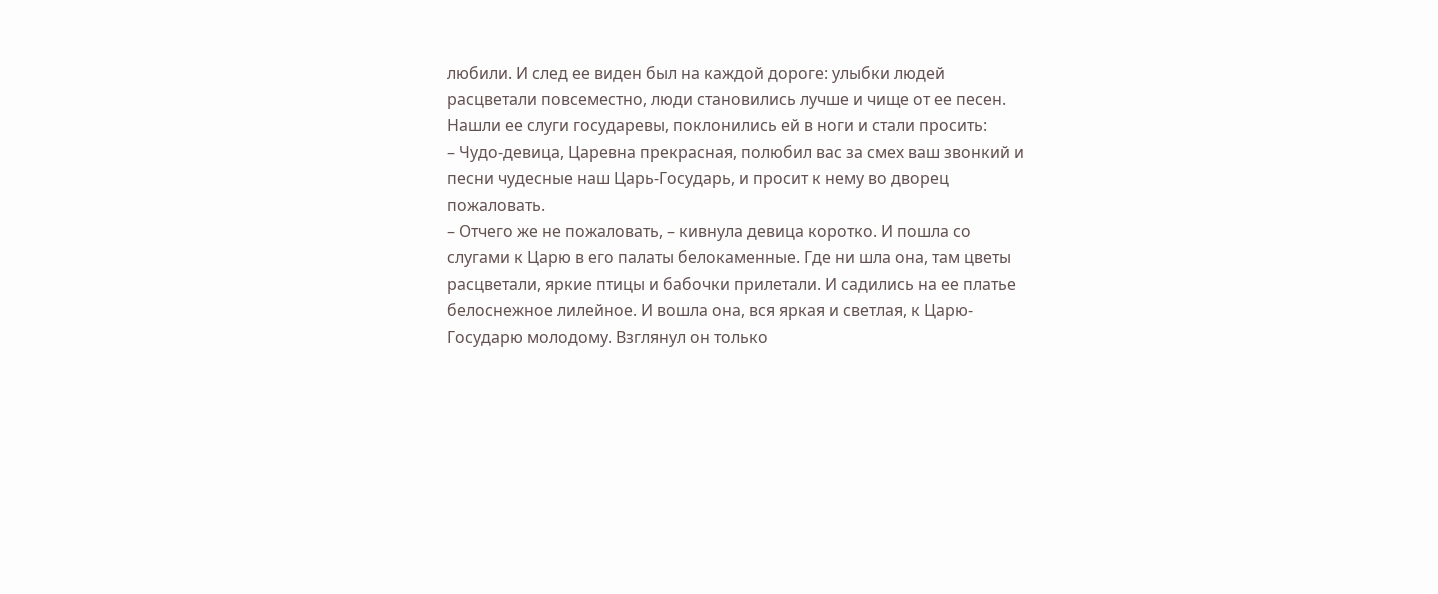любили. И след ее виден был на каждой дороге: улыбки людей расцветали повсеместно, люди становились лучше и чище от ее песен. Нашли ее слуги государевы, поклонились ей в ноги и стали просить:
– Чудо-девица, Царевна прекрасная, полюбил вас за смех ваш звонкий и песни чудесные наш Царь-Государь, и просит к нему во дворец пожаловать.
– Отчего же не пожаловать, – кивнула девица коротко. И пошла со слугами к Царю в его палаты белокаменные. Где ни шла она, там цветы расцветали, яркие птицы и бабочки прилетали. И садились на ее платье белоснежное лилейное. И вошла она, вся яркая и светлая, к Царю-Государю молодому. Взглянул он только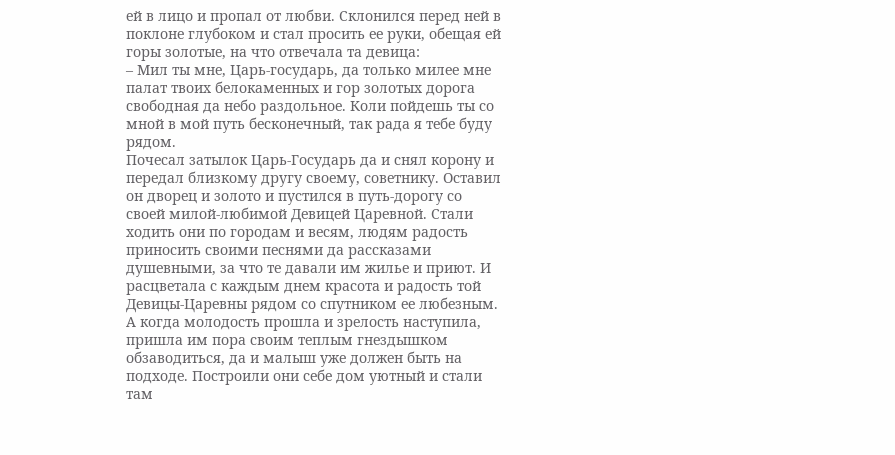ей в лицо и пропал от любви. Склонился перед ней в поклоне глубоком и стал просить ее руки, обещая ей горы золотые, на что отвечала та девица:
– Мил ты мне, Царь-государь, да только милее мне палат твоих белокаменных и гор золотых дорога свободная да небо раздольное. Коли пойдешь ты со мной в мой путь бесконечный, так рада я тебе буду рядом.
Почесал затылок Царь-Государь да и снял корону и передал близкому другу своему, советнику. Оставил он дворец и золото и пустился в путь-дорогу со своей милой-любимой Девицей Царевной. Стали ходить они по городам и весям, людям радость приносить своими песнями да рассказами душевными, за что те давали им жилье и приют. И расцветала с каждым днем красота и радость той Девицы-Царевны рядом со спутником ее любезным.
А когда молодость прошла и зрелость наступила, пришла им пора своим теплым гнездышком обзаводиться, да и малыш уже должен быть на подходе. Построили они себе дом уютный и стали там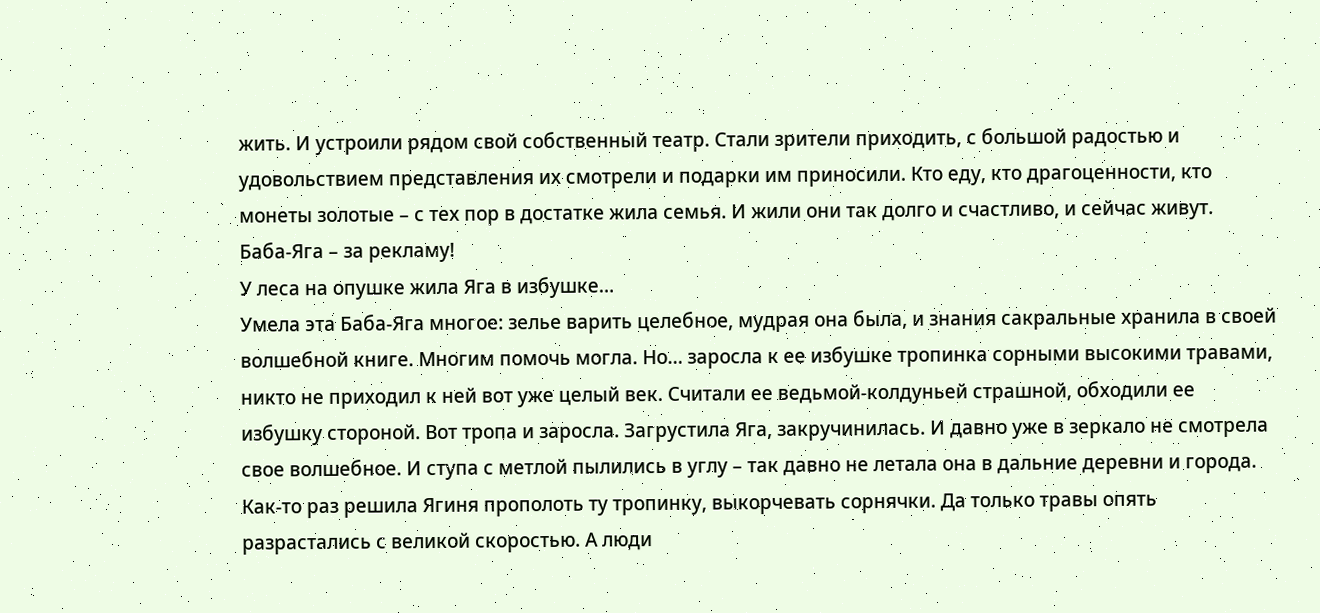жить. И устроили рядом свой собственный театр. Стали зрители приходить, с большой радостью и удовольствием представления их смотрели и подарки им приносили. Кто еду, кто драгоценности, кто монеты золотые – с тех пор в достатке жила семья. И жили они так долго и счастливо, и сейчас живут.
Баба-Яга – за рекламу!
У леса на опушке жила Яга в избушке…
Умела эта Баба-Яга многое: зелье варить целебное, мудрая она была, и знания сакральные хранила в своей волшебной книге. Многим помочь могла. Но… заросла к ее избушке тропинка сорными высокими травами, никто не приходил к ней вот уже целый век. Считали ее ведьмой-колдуньей страшной, обходили ее избушку стороной. Вот тропа и заросла. Загрустила Яга, закручинилась. И давно уже в зеркало не смотрела свое волшебное. И ступа с метлой пылились в углу – так давно не летала она в дальние деревни и города.
Как-то раз решила Ягиня прополоть ту тропинку, выкорчевать сорнячки. Да только травы опять разрастались с великой скоростью. А люди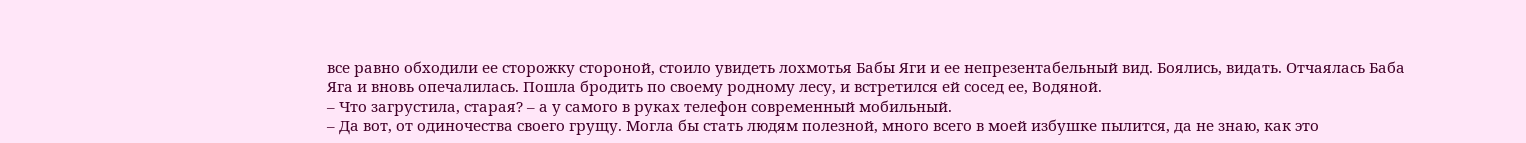все равно обходили ее сторожку стороной, стоило увидеть лохмотья Бабы Яги и ее непрезентабельный вид. Боялись, видать. Отчаялась Баба Яга и вновь опечалилась. Пошла бродить по своему родному лесу, и встретился ей сосед ее, Водяной.
– Что загрустила, старая? – а у самого в руках телефон современный мобильный.
– Да вот, от одиночества своего грущу. Могла бы стать людям полезной, много всего в моей избушке пылится, да не знаю, как это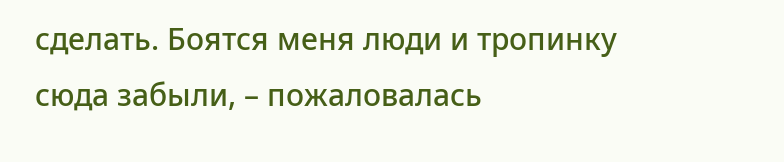сделать. Боятся меня люди и тропинку сюда забыли, – пожаловалась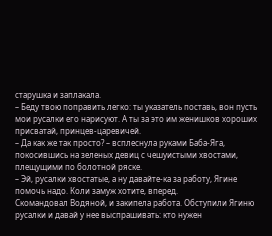старушка и заплакала.
– Беду твою поправить легко: ты указатель поставь, вон пусть мои русалки его нарисуют. А ты за это им женишков хороших присватай, принцев-царевичей.
– Да как же так просто? – всплеснула руками Баба-Яга, покосившись на зеленых девиц с чешуистыми хвостами, плещущими по болотной ряске.
– Эй, русалки хвостатые, а ну давайте-ка за работу, Ягине помочь надо. Коли замуж хотите, вперед.
Скомандовал Водяной, и закипела работа. Обступили Ягиню русалки и давай у нее выспрашивать: кто нужен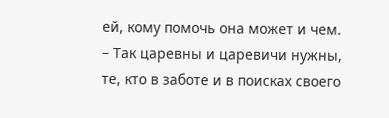ей, кому помочь она может и чем.
– Так царевны и царевичи нужны, те, кто в заботе и в поисках своего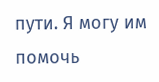пути. Я могу им помочь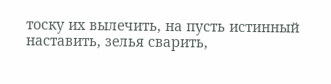тоску их вылечить, на пусть истинный наставить, зелья сварить,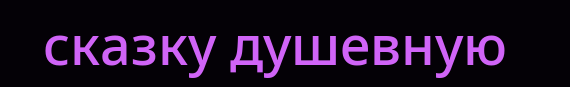сказку душевную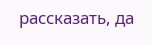рассказать, да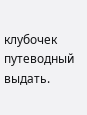клубочек путеводный выдать.